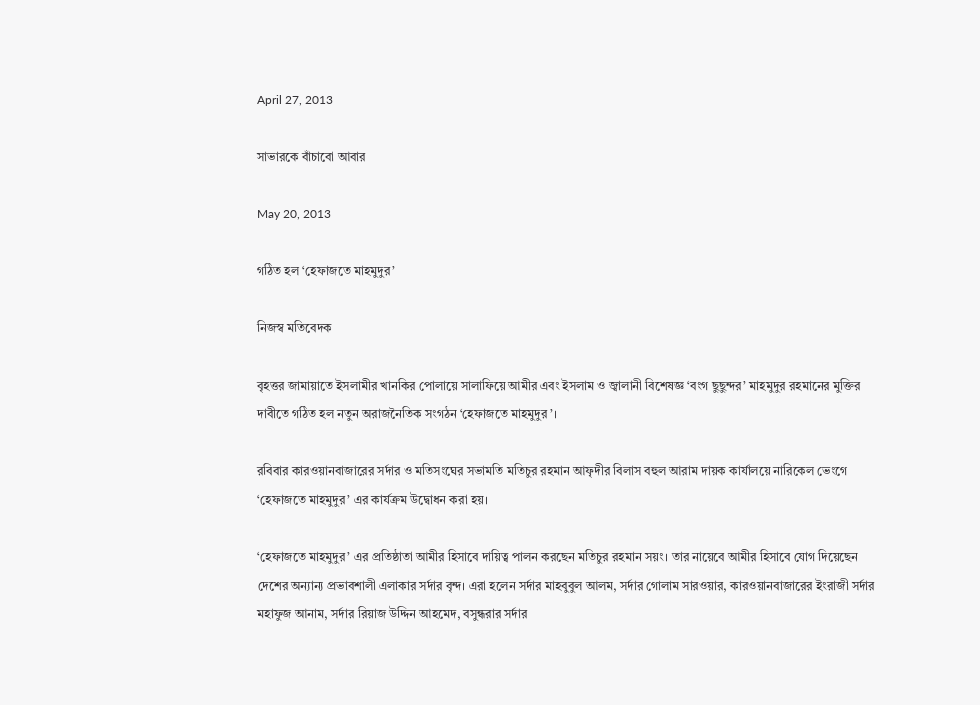April 27, 2013

সাভারকে বাঁচাবো আবার

May 20, 2013

গঠিত হল ‘হেফাজতে মাহমুদুর’

নিজস্ব মতিবেদক

বৃহত্তর জামায়াতে ইসলামীর খানকির পোলায়ে সালাফিয়ে আমীর এবং ইসলাম ও জ্বালানী বিশেষজ্ঞ ‘বংগ ছুছুন্দর’ মাহমুদুর রহমানের মুক্তির দাবীতে গঠিত হল নতুন অরাজনৈতিক সংগঠন ‘হেফাজতে মাহমুদুর’।

রবিবার কারওয়ানবাজারের সর্দার ও মতিসংঘের সভামতি মতিচুর রহমান আফৃদীর বিলাস বহুল আরাম দায়ক কার্যালয়ে নারিকেল ভেংগে ‘হেফাজতে মাহমুদুর’ এর কার্যক্রম উদ্বোধন করা হয়।

‘হেফাজতে মাহমুদুর’ এর প্রতিষ্ঠাতা আমীর হিসাবে দায়িত্ব পালন করছেন মতিচুর রহমান সয়ং। তার নায়েবে আমীর হিসাবে যোগ দিয়েছেন দেশের অন্যান্য প্রভাবশালী এলাকার সর্দার বৃন্দ। এরা হলেন সর্দার মাহবুবুল আলম, সর্দার গোলাম সারওয়ার, কারওয়ানবাজারের ইংরাজী সর্দার মহাফুজ আনাম, সর্দার রিয়াজ উদ্দিন আহমেদ, বসুন্ধরার সর্দার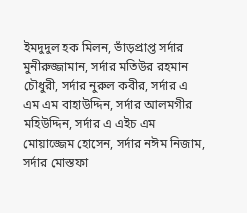ইমদুদুল হক মিলন, ভাঁড়প্রাপ্ত সর্দার মুনীরুজ্জামান, সর্দার মতিউর রহমান চৌধুরী, সর্দার নুরুল কবীর, সর্দার এ এম এম বাহাউদ্দিন, সর্দার আলমগীর মহিউদ্দিন, সর্দার এ এইচ এম মোয়াজ্জেম হোসেন, সর্দার নঈম নিজাম, সর্দার মোস্তফা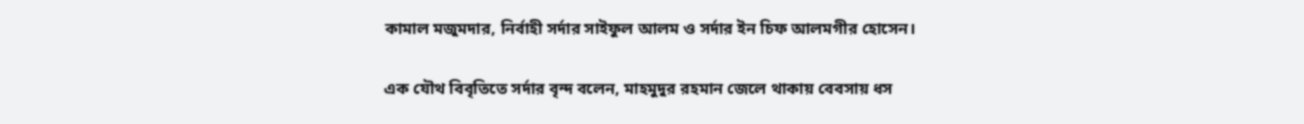কামাল মজুমদার, নির্বাহী সর্দার সাইফুল আলম ও সর্দার ইন চিফ আলমগীর হোসেন।

এক যৌথ বিবৃতিতে সর্দার বৃন্দ বলেন, মাহমুদুর রহমান জেলে থাকায় বেবসায় ধস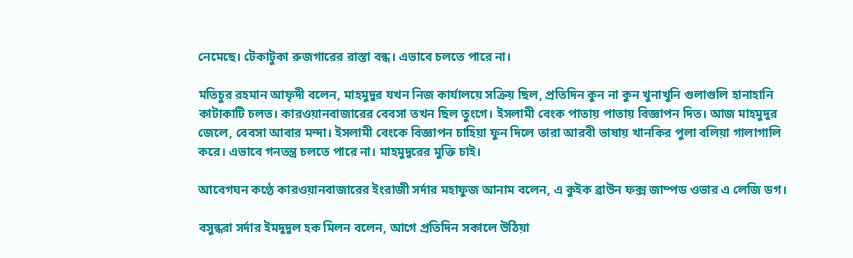নেমেছে। টেকাটুকা রুজগারের রাস্তা বন্ধ। এভাবে চলতে পারে না।

মতিচুর রহমান আফৃদী বলেন, মাহমুদুর যখন নিজ কার্যালয়ে সক্রিয় ছিল, প্রতিদিন কুন না কুন খুনাখুনি গুলাগুলি হানাহানি কাটাকাটি চলত। কারওয়ানবাজারের বেবসা তখন ছিল তুংগে। ইসলামী বেংক পাতায় পাতায় বিজ্ঞাপন দিত। আজ মাহমুদুর জেলে, বেবসা আবার মন্দা। ইসলামী বেংকে বিজ্ঞাপন চাহিয়া ফুন দিলে তারা আরবী ভাষায় খানকির পুলা বলিয়া গালাগালি করে। এভাবে গনতন্ত্র চলতে পারে না। মাহমুদুরের মুক্তি চাই।

আবেগঘন কণ্ঠে কারওয়ানবাজারের ইংরাজী সর্দার মহাফুজ আনাম বলেন, এ কুইক ব্রাউন ফক্স জাম্পড ওভার এ লেজি ডগ।

বসুন্ধরা সর্দার ইমদুদুল হক মিলন বলেন, আগে প্রতিদিন সকালে উঠিয়া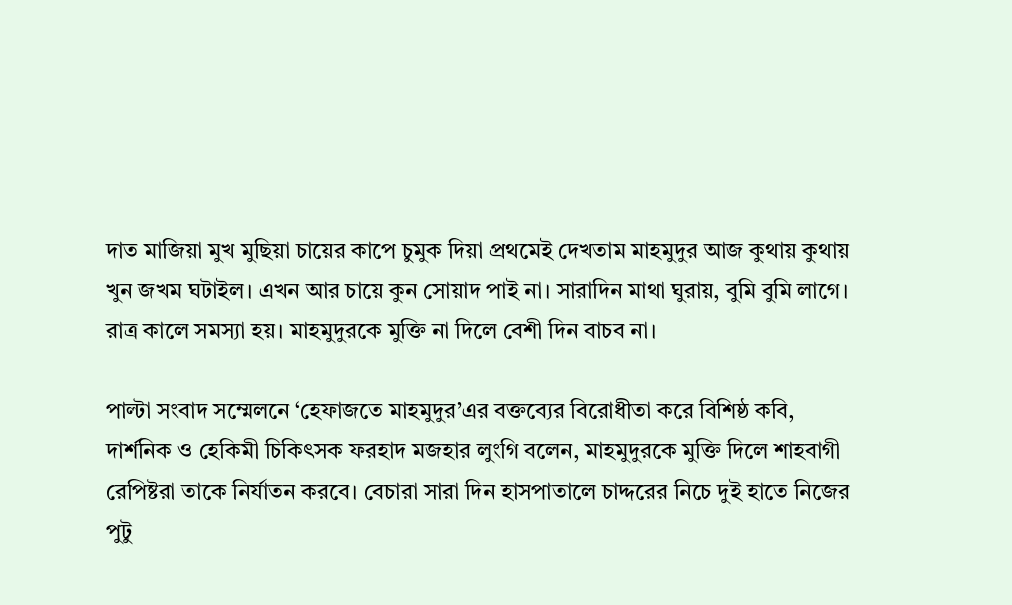দাত মাজিয়া মুখ মুছিয়া চায়ের কাপে চুমুক দিয়া প্রথমেই দেখতাম মাহমুদুর আজ কুথায় কুথায় খুন জখম ঘটাইল। এখন আর চায়ে কুন সোয়াদ পাই না। সারাদিন মাথা ঘুরায়, বুমি বুমি লাগে। রাত্র কালে সমস্যা হয়। মাহমুদুরকে মুক্তি না দিলে বেশী দিন বাচব না।

পাল্টা সংবাদ সম্মেলনে ‘হেফাজতে মাহমুদুর’এর বক্তব্যের বিরোধীতা করে বিশিষ্ঠ কবি, দার্শনিক ও হেকিমী চিকিৎসক ফরহাদ মজহার লুংগি বলেন, মাহমুদুরকে মুক্তি দিলে শাহবাগী রেপিষ্টরা তাকে নির্যাতন করবে। বেচারা সারা দিন হাসপাতালে চাদ্দরের নিচে দুই হাতে নিজের পুটু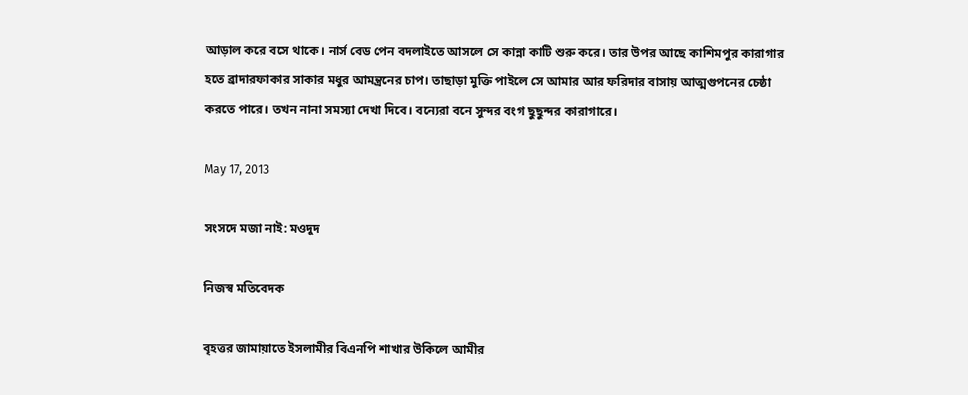আড়াল করে বসে থাকে। নার্স বেড পেন বদলাইতে আসলে সে কান্না কাটি শুরু করে। তার উপর আছে কাশিমপুর কারাগার হতে ব্রাদারফাকার সাকার মধুর আমন্ত্রনের চাপ। তাছাড়া মুক্তি পাইলে সে আমার আর ফরিদার বাসায় আত্মগুপনের চেষ্ঠা করতে পারে। তখন নানা সমস্যা দেখা দিবে। বন্যেরা বনে সুন্দর বংগ ছুছুন্দর কারাগারে।

May 17, 2013

সংসদে মজা নাই: মওদুদ

নিজস্ব মতিবেদক

বৃহত্তর জামায়াতে ইসলামীর বিএনপি শাখার উকিলে আমীর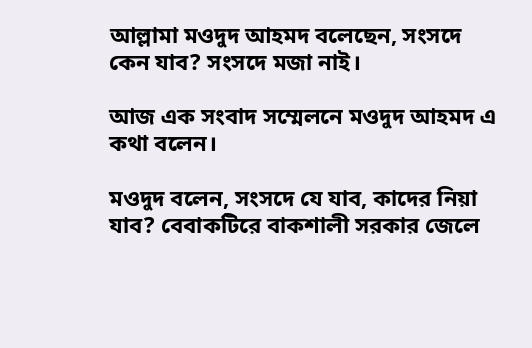আল্লামা মওদুদ আহমদ বলেছেন, সংসদে কেন যাব? সংসদে মজা নাই।

আজ এক সংবাদ সম্মেলনে মওদুদ আহমদ এ কথা বলেন।

মওদুদ বলেন, সংসদে যে যাব, কাদের নিয়া যাব? বেবাকটিরে বাকশালী সরকার জেলে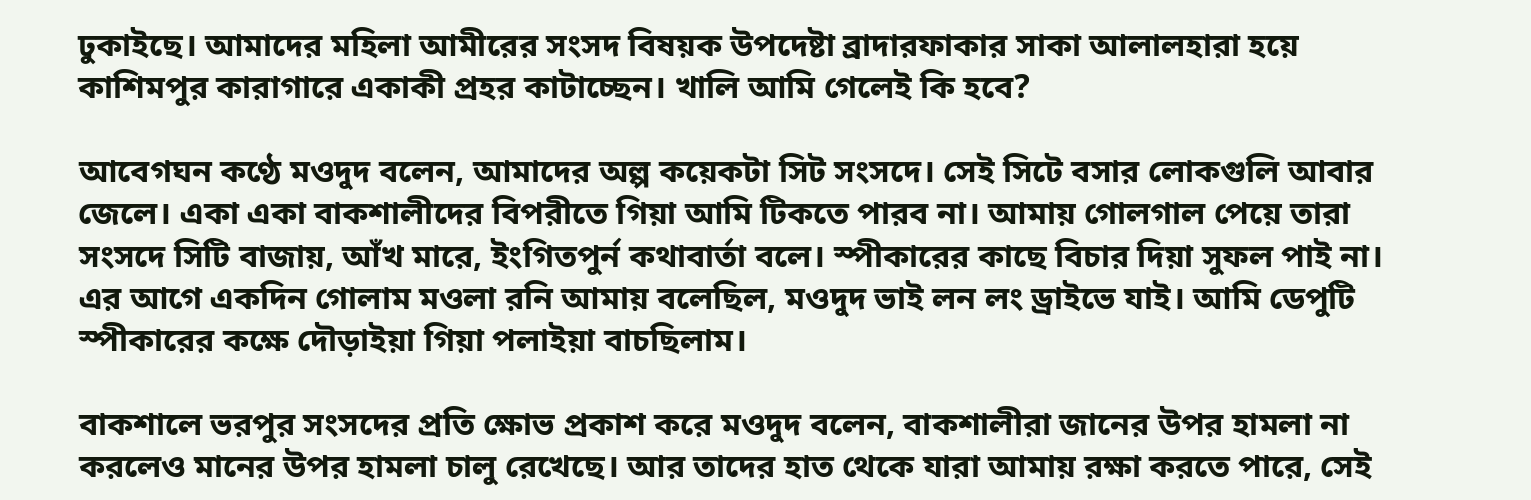ঢুকাইছে। আমাদের মহিলা আমীরের সংসদ বিষয়ক উপদেষ্টা ব্রাদারফাকার সাকা আলালহারা হয়ে কাশিমপুর কারাগারে একাকী প্রহর কাটাচ্ছেন। খালি আমি গেলেই কি হবে?

আবেগঘন কণ্ঠে মওদুদ বলেন, আমাদের অল্প কয়েকটা সিট সংসদে। সেই সিটে বসার লোকগুলি আবার জেলে। একা একা বাকশালীদের বিপরীতে গিয়া আমি টিকতে পারব না। আমায় গোলগাল পেয়ে তারা সংসদে সিটি বাজায়, আঁখ মারে, ইংগিতপুর্ন কথাবার্তা বলে। স্পীকারের কাছে বিচার দিয়া সুফল পাই না। এর আগে একদিন গোলাম মওলা রনি আমায় বলেছিল, মওদুদ ভাই লন লং ড্রাইভে যাই। আমি ডেপুটি স্পীকারের কক্ষে দৌড়াইয়া গিয়া পলাইয়া বাচছিলাম।

বাকশালে ভরপুর সংসদের প্রতি ক্ষোভ প্রকাশ করে মওদুদ বলেন, বাকশালীরা জানের উপর হামলা না করলেও মানের উপর হামলা চালু রেখেছে। আর তাদের হাত থেকে যারা আমায় রক্ষা করতে পারে, সেই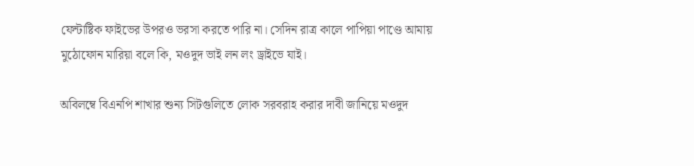ফেন্টাষ্টিক ফাইভের উপরও ভরসা করতে পারি না। সেদিন রাত্র কালে পাপিয়া পাণ্ডে আমায় মুঠোফোন মারিয়া বলে কি, মওদুদ ভাই লন লং ড্রাইভে যাই।

অবিলম্বে বিএনপি শাখার শুন্য সিটগুলিতে লোক সরবরাহ করার দাবী জানিয়ে মওদুদ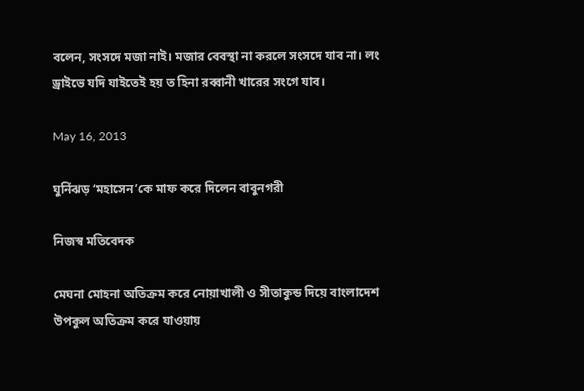বলেন, সংসদে মজা নাই। মজার বেবস্থা না করলে সংসদে যাব না। লং ড্রাইভে যদি যাইতেই হয় ত হিনা রব্বানী খারের সংগে যাব।

May 16, 2013

ঘুর্নিঝড় ‘মহাসেন’কে মাফ করে দিলেন বাবুনগরী

নিজস্ব মতিবেদক

মেঘনা মোহনা অতিক্রম করে নোয়াখালী ও সীতাকুন্ড দিয়ে বাংলাদেশ উপকুল অতিক্রম করে যাওয়ায়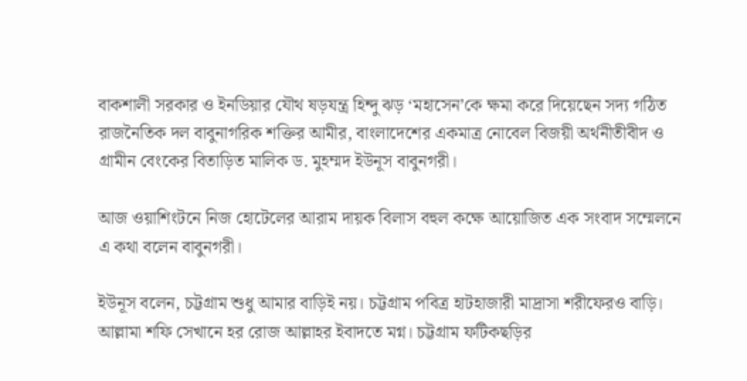বাকশালী সরকার ও ইনডিয়ার যৌথ ষড়যন্ত্র হিন্দু ঝড় ‘মহাসেন’কে ক্ষমা করে দিয়েছেন সদ্য গঠিত রাজনৈতিক দল বাবুনাগরিক শক্তির আমীর, বাংলাদেশের একমাত্র নোবেল বিজয়ী অর্থনীতীবীদ ও গ্রামীন বেংকের বিতাড়িত মালিক ড. মুহম্মদ ইউনূস বাবুনগরী।

আজ ওয়াশিংটনে নিজ হোটেলের আরাম দায়ক বিলাস বহুল কক্ষে আয়োজিত এক সংবাদ সম্মেলনে এ কথা বলেন বাবুনগরী।

ইউনূস বলেন, চট্টগ্রাম শুধু আমার বাড়িই নয়। চট্টগ্রাম পবিত্র হাটহাজারী মাদ্রাসা শরীফেরও বাড়ি। আল্লামা শফি সেখানে হর রোজ আল্লাহর ইবাদতে মগ্ন। চট্টগ্রাম ফটিকছড়ির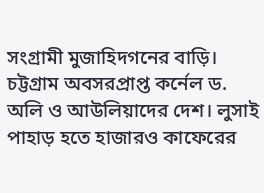সংগ্রামী মুজাহিদগনের বাড়ি। চট্টগ্রাম অবসরপ্রাপ্ত কর্নেল ড. অলি ও আউলিয়াদের দেশ। লুসাই পাহাড় হতে হাজারও কাফেরের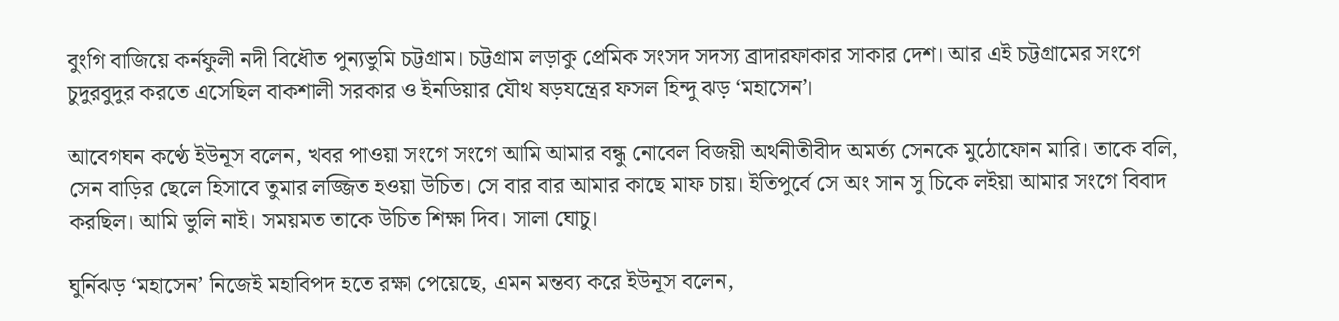বুংগি বাজিয়ে কর্নফুলী নদী বিধৌত পুন্যভুমি চট্টগ্রাম। চট্টগ্রাম লড়াকু প্রেমিক সংসদ সদস্য ব্রাদারফাকার সাকার দেশ। আর এই চট্টগ্রামের সংগে চুদুরবুদুর করতে এসেছিল বাকশালী সরকার ও ইনডিয়ার যৌথ ষড়যন্ত্রের ফসল হিন্দু ঝড় ‘মহাসেন’।

আবেগঘন কণ্ঠে ইউনূস বলেন, খবর পাওয়া সংগে সংগে আমি আমার বন্ধু নোবেল বিজয়ী অর্থনীতীবীদ অমর্ত্য সেনকে মুঠোফোন মারি। তাকে বলি, সেন বাড়ির ছেলে হিসাবে তুমার লজ্জিত হওয়া উচিত। সে বার বার আমার কাছে মাফ চায়। ইতিপুর্বে সে অং সান সু চিকে লইয়া আমার সংগে বিবাদ করছিল। আমি ভুলি নাই। সময়মত তাকে উচিত শিক্ষা দিব। সালা ঘোচু।

ঘুর্নিঝড় ‘মহাসেন’ নিজেই মহাবিপদ হতে রক্ষা পেয়েছে, এমন মন্তব্য করে ইউনূস বলেন,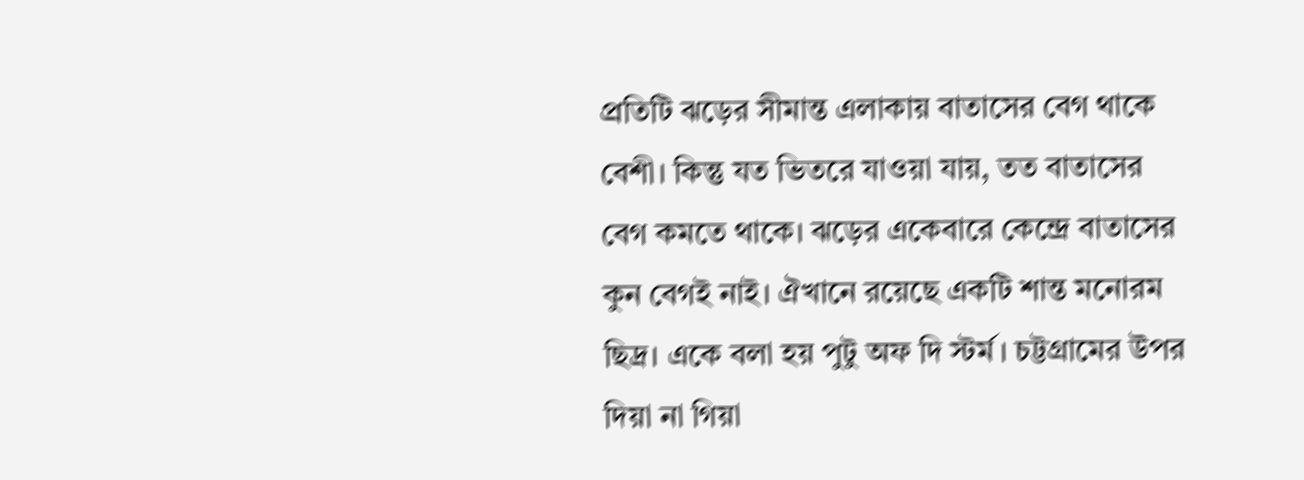প্রতিটি ঝড়ের সীমান্ত এলাকায় বাতাসের বেগ থাকে বেশী। কিন্তু যত ভিতরে যাওয়া যায়, তত বাতাসের বেগ কমতে থাকে। ঝড়ের একেবারে কেন্দ্রে বাতাসের কুন বেগই নাই। ঐখানে রয়েছে একটি শান্ত মনোরম ছিদ্র। একে বলা হয় পুটু অফ দি স্টর্ম। চট্টগ্রামের উপর দিয়া না গিয়া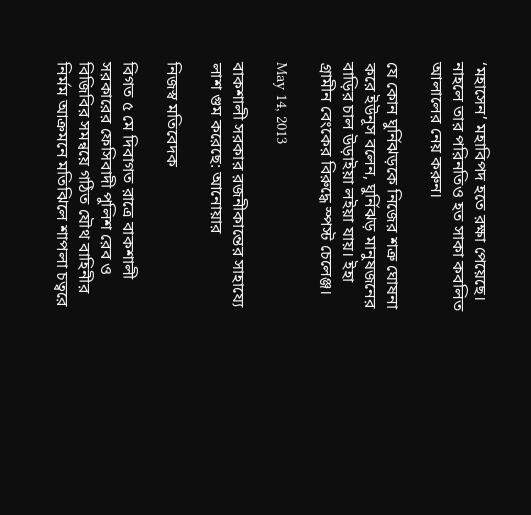‘মহাসেন’ মহাবিপদ হতে রক্ষা পেয়েছে। নাহলে তার পরিনতিও হত সাকা কবলিত আলালের নেয় করুন।

যে কোন ঘুর্নিঝড়কে নিজের শত্রু ঘোষনা করে ইউনূস বলেন, ঘুর্নিঝড় মানুষজনের বাড়ির চাল উড়াইয়া লইয়া যায়। ইহা গ্রামীন বেংকের বিরুদ্ধে স্পস্ট চেলেঞ্জ।

May 14, 2013

বাকশালী সরকার রজনীকান্তের সাহায্যে লাশ গুম করেছে: আনোয়ার

নিজস্ব মতিবেদক

বিগত ৫ মে দিবাগত রাত্রে বাকশালী সরকারের ফেসিবাদী পুলিশ রেব ও বিজিবির সমন্বয়ে গঠিত যৌথ বাহিনীর নির্মম আক্রমনে মতিঝিলে শাপলা চত্বরে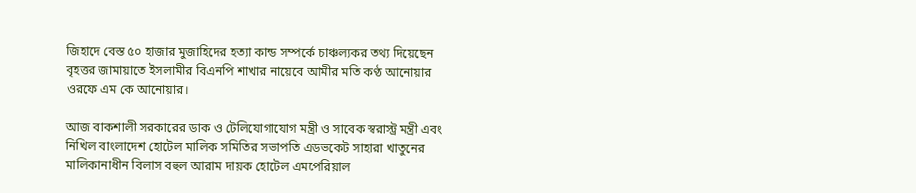জিহাদে বেস্ত ৫০ হাজার মুজাহিদের হত্যা কান্ড সম্পর্কে চাঞ্চল্যকর তথ্য দিয়েছেন বৃহত্তর জামায়াতে ইসলামীর বিএনপি শাখার নায়েবে আমীর মতি কণ্ঠ আনোয়ার ওরফে এম কে আনোয়ার।

আজ বাকশালী সরকারের ডাক ও টেলিযোগাযোগ মন্ত্রী ও সাবেক স্বরাস্ট্র মন্ত্রী এবং নিখিল বাংলাদেশ হোটেল মালিক সমিতির সভাপতি এডভকেট সাহারা খাতুনের মালিকানাধীন বিলাস বহুল আরাম দায়ক হোটেল এমপেরিয়াল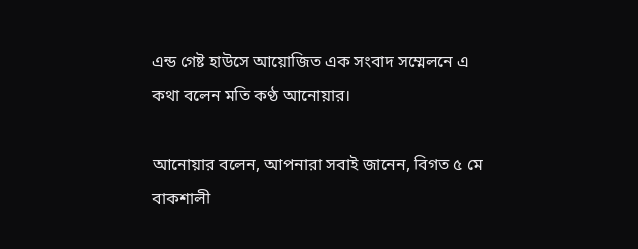এন্ড গেষ্ট হাউসে আয়োজিত এক সংবাদ সম্মেলনে এ কথা বলেন মতি কণ্ঠ আনোয়ার।

আনোয়ার বলেন, আপনারা সবাই জানেন, বিগত ৫ মে বাকশালী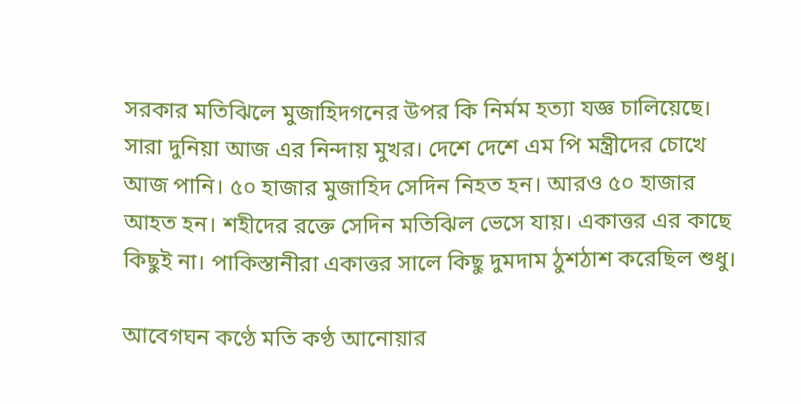সরকার মতিঝিলে মুজাহিদগনের উপর কি নির্মম হত্যা যজ্ঞ চালিয়েছে। সারা দুনিয়া আজ এর নিন্দায় মুখর। দেশে দেশে এম পি মন্ত্রীদের চোখে আজ পানি। ৫০ হাজার মুজাহিদ সেদিন নিহত হন। আরও ৫০ হাজার আহত হন। শহীদের রক্তে সেদিন মতিঝিল ভেসে যায়। একাত্তর এর কাছে কিছুই না। পাকিস্তানীরা একাত্তর সালে কিছু দুমদাম ঠুশঠাশ করেছিল শুধু।

আবেগঘন কণ্ঠে মতি কণ্ঠ আনোয়ার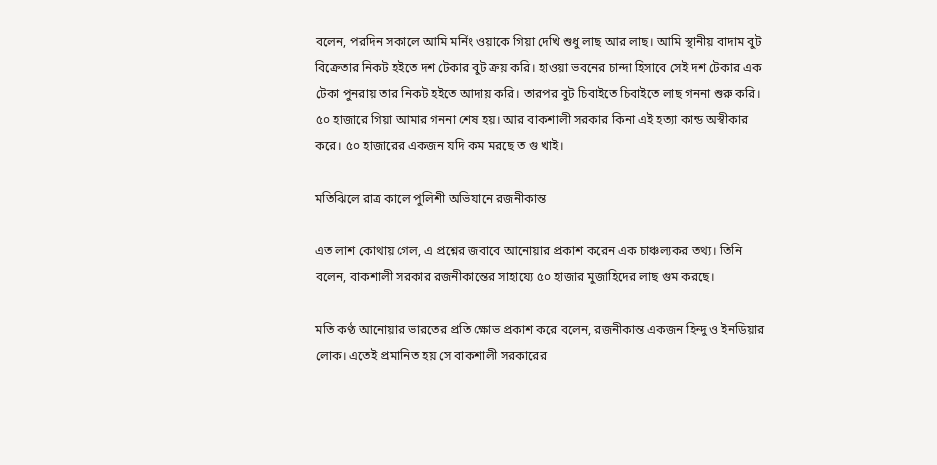বলেন, পরদিন সকালে আমি মর্নিং ওয়াকে গিয়া দেখি শুধু লাছ আর লাছ। আমি স্থানীয় বাদাম বুট বিক্রেতার নিকট হইতে দশ টেকার বুট ক্রয় করি। হাওয়া ভবনের চান্দা হিসাবে সেই দশ টেকার এক টেকা পুনরায় তার নিকট হইতে আদায় করি। তারপর বুট চিবাইতে চিবাইতে লাছ গননা শুরু করি। ৫০ হাজারে গিয়া আমার গননা শেষ হয়। আর বাকশালী সরকার কিনা এই হত্যা কান্ড অস্বীকার করে। ৫০ হাজারের একজন যদি কম মরছে ত গু খাই।

মতিঝিলে রাত্র কালে পুলিশী অভিযানে রজনীকান্ত

এত লাশ কোথায় গেল, এ প্রশ্নের জবাবে আনোয়ার প্রকাশ করেন এক চাঞ্চল্যকর তথ্য। তিনি বলেন, বাকশালী সরকার রজনীকান্তের সাহায্যে ৫০ হাজার মুজাহিদের লাছ গুম করছে।

মতি কণ্ঠ আনোয়ার ভারতের প্রতি ক্ষোভ প্রকাশ করে বলেন, রজনীকান্ত একজন হিন্দু ও ইনডিয়ার লোক। এতেই প্রমানিত হয় সে বাকশালী সরকারের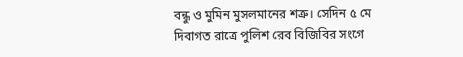বন্ধু ও মুমিন মুসলমানের শত্রু। সেদিন ৫ মে দিবাগত রাত্রে পুলিশ রেব বিজিবির সংগে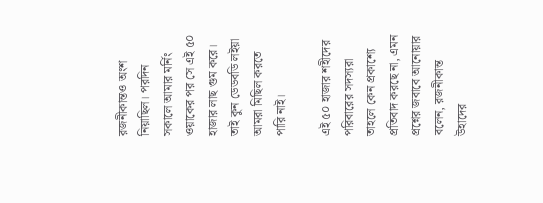রজনীকান্তও অংশ নিয়াছিল। পরদিন সকালে আমার মর্নিং ওয়াকের পর সে এই ৫০ হাজার লাছ গুম করে। তাই কুন ডেডবডি লইয়া আমরা মিছিল করতে পারি নাই।

এই ৫০ হাজার শহীদের পরিবারের সদস্যরা তাহলে কেন প্রকাশ্যে প্রতিবাদ করছে না, এমন প্রশ্নের জবাবে আনোয়ার বলেন, রজনীকান্ত উহাদের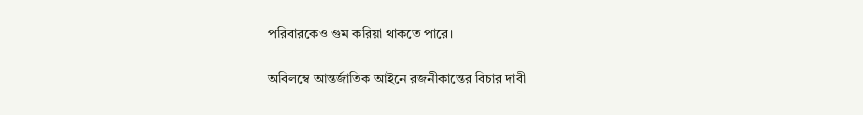পরিবারকেও গুম করিয়া থাকতে পারে।

অবিলম্বে আন্তর্জাতিক আইনে রজনীকান্তের বিচার দাবী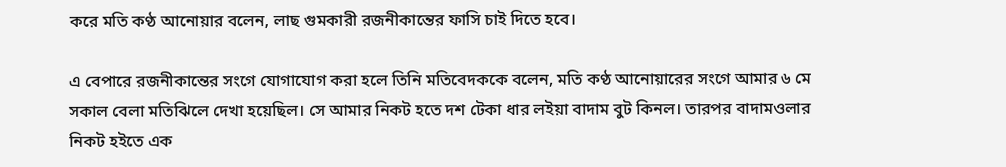করে মতি কণ্ঠ আনোয়ার বলেন, লাছ গুমকারী রজনীকান্তের ফাসি চাই দিতে হবে।

এ বেপারে রজনীকান্তের সংগে যোগাযোগ করা হলে তিনি মতিবেদককে বলেন, মতি কণ্ঠ আনোয়ারের সংগে আমার ৬ মে সকাল বেলা মতিঝিলে দেখা হয়েছিল। সে আমার নিকট হতে দশ টেকা ধার লইয়া বাদাম বুট কিনল। তারপর বাদামওলার নিকট হইতে এক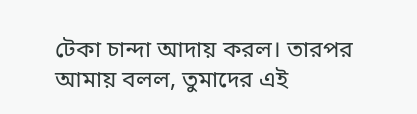টেকা চান্দা আদায় করল। তারপর আমায় বলল, তুমাদের এই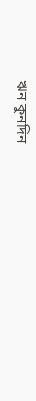ঋন কুনদিন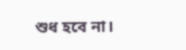শুধ হবে না।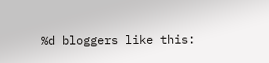%d bloggers like this: